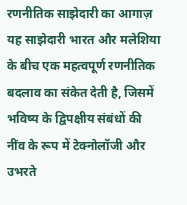रणनीतिक साझेदारी का आगाज़
यह साझेदारी भारत और मलेशिया के बीच एक महत्वपूर्ण रणनीतिक बदलाव का संकेत देती है, जिसमें भविष्य के द्विपक्षीय संबंधों की नींव के रूप में टेक्नोलॉजी और उभरते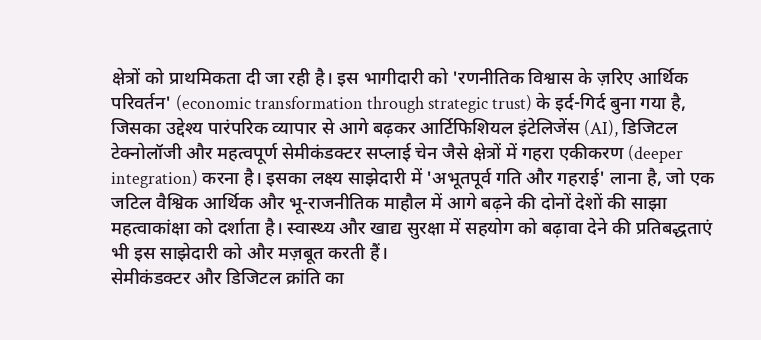क्षेत्रों को प्राथमिकता दी जा रही है। इस भागीदारी को 'रणनीतिक विश्वास के ज़रिए आर्थिक परिवर्तन' (economic transformation through strategic trust) के इर्द-गिर्द बुना गया है, जिसका उद्देश्य पारंपरिक व्यापार से आगे बढ़कर आर्टिफिशियल इंटेलिजेंस (AI), डिजिटल टेक्नोलॉजी और महत्वपूर्ण सेमीकंडक्टर सप्लाई चेन जैसे क्षेत्रों में गहरा एकीकरण (deeper integration) करना है। इसका लक्ष्य साझेदारी में 'अभूतपूर्व गति और गहराई' लाना है, जो एक जटिल वैश्विक आर्थिक और भू-राजनीतिक माहौल में आगे बढ़ने की दोनों देशों की साझा महत्वाकांक्षा को दर्शाता है। स्वास्थ्य और खाद्य सुरक्षा में सहयोग को बढ़ावा देने की प्रतिबद्धताएं भी इस साझेदारी को और मज़बूत करती हैं।
सेमीकंडक्टर और डिजिटल क्रांति का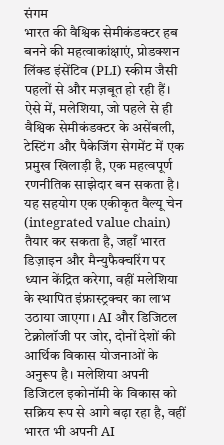संगम
भारत की वैश्विक सेमीकंडक्टर हब बनने की महत्वाकांक्षाएं, प्रोडक्शन लिंक्ड इंसेंटिव (PLI) स्कीम जैसी पहलों से और मज़बूत हो रही हैं। ऐसे में, मलेशिया, जो पहले से ही वैश्विक सेमीकंडक्टर के असेंबली, टेस्टिंग और पैकेजिंग सेगमेंट में एक प्रमुख खिलाड़ी है, एक महत्वपूर्ण रणनीतिक साझेदार बन सकता है। यह सहयोग एक एकीकृत वैल्यू चेन (integrated value chain) तैयार कर सकता है, जहाँ भारत डिज़ाइन और मैन्युफैक्चरिंग पर ध्यान केंद्रित करेगा, वहीं मलेशिया के स्थापित इंफ्रास्ट्रक्चर का लाभ उठाया जाएगा। AI और डिजिटल टेक्नोलॉजी पर जोर, दोनों देशों की आर्थिक विकास योजनाओं के अनुरूप है। मलेशिया अपनी डिजिटल इकोनॉमी के विकास को सक्रिय रूप से आगे बढ़ा रहा है, वहीं भारत भी अपनी AI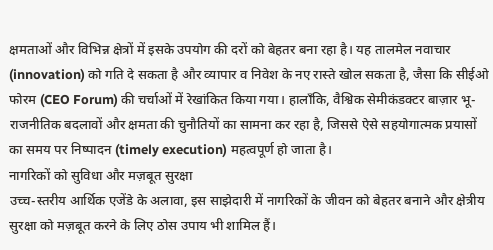क्षमताओं और विभिन्न क्षेत्रों में इसके उपयोग की दरों को बेहतर बना रहा है। यह तालमेल नवाचार (innovation) को गति दे सकता है और व्यापार व निवेश के नए रास्ते खोल सकता है, जैसा कि सीईओ फोरम (CEO Forum) की चर्चाओं में रेखांकित किया गया। हालाँकि, वैश्विक सेमीकंडक्टर बाज़ार भू-राजनीतिक बदलावों और क्षमता की चुनौतियों का सामना कर रहा है, जिससे ऐसे सहयोगात्मक प्रयासों का समय पर निष्पादन (timely execution) महत्वपूर्ण हो जाता है।
नागरिकों को सुविधा और मज़बूत सुरक्षा
उच्च-स्तरीय आर्थिक एजेंडे के अलावा, इस साझेदारी में नागरिकों के जीवन को बेहतर बनाने और क्षेत्रीय सुरक्षा को मज़बूत करने के लिए ठोस उपाय भी शामिल हैं।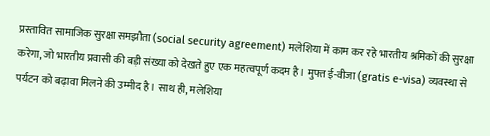प्रस्तावित सामाजिक सुरक्षा समझौता (social security agreement) मलेशिया में काम कर रहे भारतीय श्रमिकों की सुरक्षा करेगा, जो भारतीय प्रवासी की बड़ी संख्या को देखते हुए एक महत्वपूर्ण कदम है। मुफ्त ई-वीजा (gratis e-visa) व्यवस्था से पर्यटन को बढ़ावा मिलने की उम्मीद है। साथ ही, मलेशिया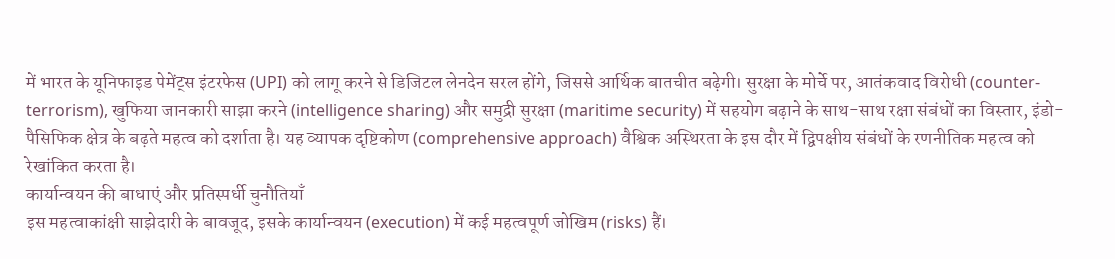में भारत के यूनिफाइड पेमेंट्स इंटरफेस (UPI) को लागू करने से डिजिटल लेनदेन सरल होंगे, जिससे आर्थिक बातचीत बढ़ेगी। सुरक्षा के मोर्चे पर, आतंकवाद विरोधी (counter-terrorism), खुफिया जानकारी साझा करने (intelligence sharing) और समुद्री सुरक्षा (maritime security) में सहयोग बढ़ाने के साथ-साथ रक्षा संबंधों का विस्तार, इंडो-पैसिफिक क्षेत्र के बढ़ते महत्व को दर्शाता है। यह व्यापक दृष्टिकोण (comprehensive approach) वैश्विक अस्थिरता के इस दौर में द्विपक्षीय संबंधों के रणनीतिक महत्व को रेखांकित करता है।
कार्यान्वयन की बाधाएं और प्रतिस्पर्धी चुनौतियाँ
इस महत्वाकांक्षी साझेदारी के बावजूद, इसके कार्यान्वयन (execution) में कई महत्वपूर्ण जोखिम (risks) हैं।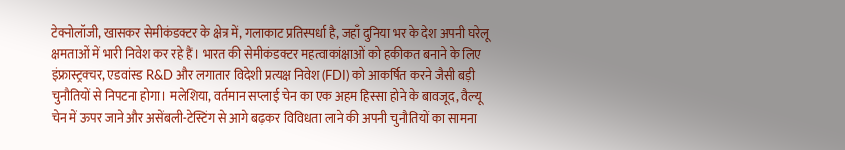टेक्नोलॉजी, खासकर सेमीकंडक्टर के क्षेत्र में, गलाकाट प्रतिस्पर्धा है, जहाँ दुनिया भर के देश अपनी घरेलू क्षमताओं में भारी निवेश कर रहे हैं। भारत की सेमीकंडक्टर महत्वाकांक्षाओं को हकीकत बनाने के लिए इंफ्रास्ट्रक्चर, एडवांस्ड R&D और लगातार विदेशी प्रत्यक्ष निवेश (FDI) को आकर्षित करने जैसी बड़ी चुनौतियों से निपटना होगा। मलेशिया, वर्तमान सप्लाई चेन का एक अहम हिस्सा होने के बावजूद, वैल्यू चेन में ऊपर जाने और असेंबली-टेस्टिंग से आगे बढ़कर विविधता लाने की अपनी चुनौतियों का सामना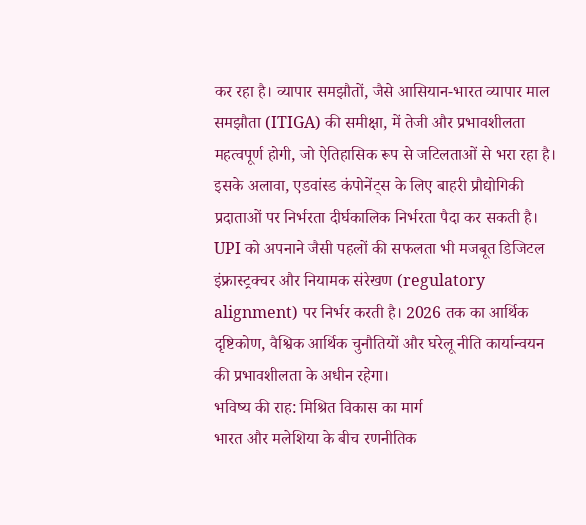कर रहा है। व्यापार समझौतों, जैसे आसियान-भारत व्यापार माल समझौता (ITIGA) की समीक्षा, में तेजी और प्रभावशीलता महत्वपूर्ण होगी, जो ऐतिहासिक रूप से जटिलताओं से भरा रहा है। इसके अलावा, एडवांस्ड कंपोनेंट्स के लिए बाहरी प्रौद्योगिकी प्रदाताओं पर निर्भरता दीर्घकालिक निर्भरता पैदा कर सकती है। UPI को अपनाने जैसी पहलों की सफलता भी मजबूत डिजिटल इंफ्रास्ट्रक्चर और नियामक संरेखण (regulatory alignment) पर निर्भर करती है। 2026 तक का आर्थिक दृष्टिकोण, वैश्विक आर्थिक चुनौतियों और घरेलू नीति कार्यान्वयन की प्रभावशीलता के अधीन रहेगा।
भविष्य की राह: मिश्रित विकास का मार्ग
भारत और मलेशिया के बीच रणनीतिक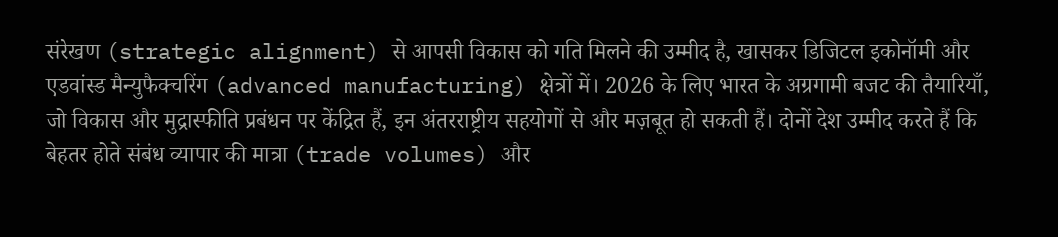संरेखण (strategic alignment) से आपसी विकास को गति मिलने की उम्मीद है, खासकर डिजिटल इकोनॉमी और एडवांस्ड मैन्युफैक्चरिंग (advanced manufacturing) क्षेत्रों में। 2026 के लिए भारत के अग्रगामी बजट की तैयारियाँ, जो विकास और मुद्रास्फीति प्रबंधन पर केंद्रित हैं, इन अंतरराष्ट्रीय सहयोगों से और मज़बूत हो सकती हैं। दोनों देश उम्मीद करते हैं कि बेहतर होते संबंध व्यापार की मात्रा (trade volumes) और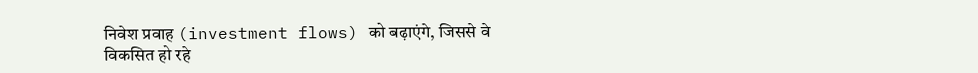निवेश प्रवाह (investment flows) को बढ़ाएंगे, जिससे वे विकसित हो रहे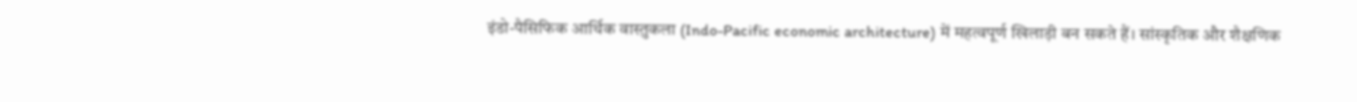इंडो-पैसिफिक आर्थिक वास्तुकला (Indo-Pacific economic architecture) में महत्वपूर्ण खिलाड़ी बन सकते हैं। सांस्कृतिक और शैक्षणिक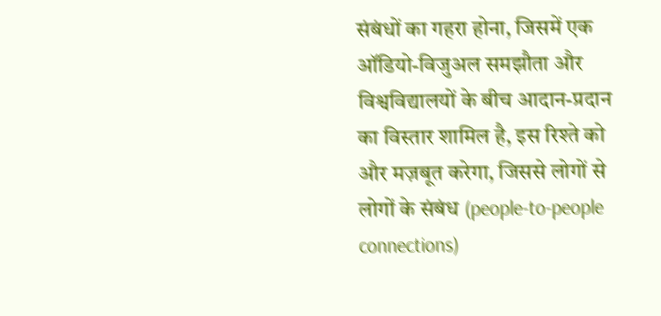संबंधों का गहरा होना, जिसमें एक ऑडियो-विजुअल समझौता और विश्वविद्यालयों के बीच आदान-प्रदान का विस्तार शामिल है, इस रिश्ते को और मज़बूत करेगा, जिससे लोगों से लोगों के संबंध (people-to-people connections)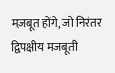मज़बूत होंगे, जो निरंतर द्विपक्षीय मजबूती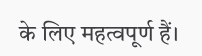के लिए महत्वपूर्ण हैं।